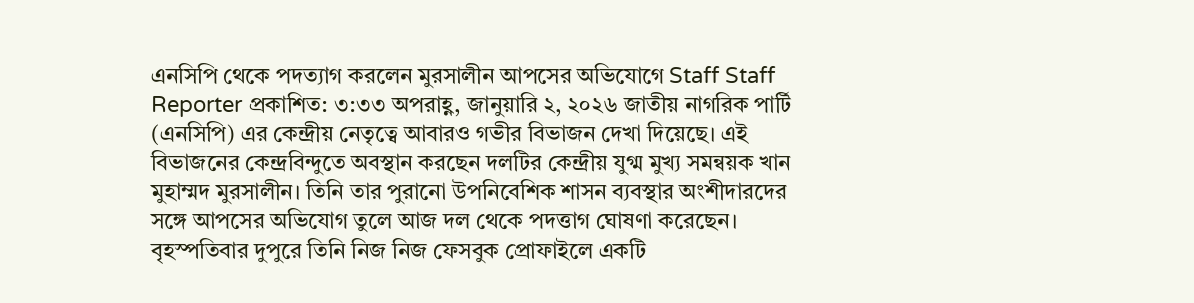এনসিপি থেকে পদত্যাগ করলেন মুরসালীন আপসের অভিযোগে Staff Staff Reporter প্রকাশিত: ৩:৩৩ অপরাহ্ণ, জানুয়ারি ২, ২০২৬ জাতীয় নাগরিক পার্টি (এনসিপি) এর কেন্দ্রীয় নেতৃত্বে আবারও গভীর বিভাজন দেখা দিয়েছে। এই বিভাজনের কেন্দ্রবিন্দুতে অবস্থান করছেন দলটির কেন্দ্রীয় যুগ্ম মুখ্য সমন্বয়ক খান মুহাম্মদ মুরসালীন। তিনি তার পুরানো উপনিবেশিক শাসন ব্যবস্থার অংশীদারদের সঙ্গে আপসের অভিযোগ তুলে আজ দল থেকে পদত্তাগ ঘোষণা করেছেন। বৃহস্পতিবার দুপুরে তিনি নিজ নিজ ফেসবুক প্রোফাইলে একটি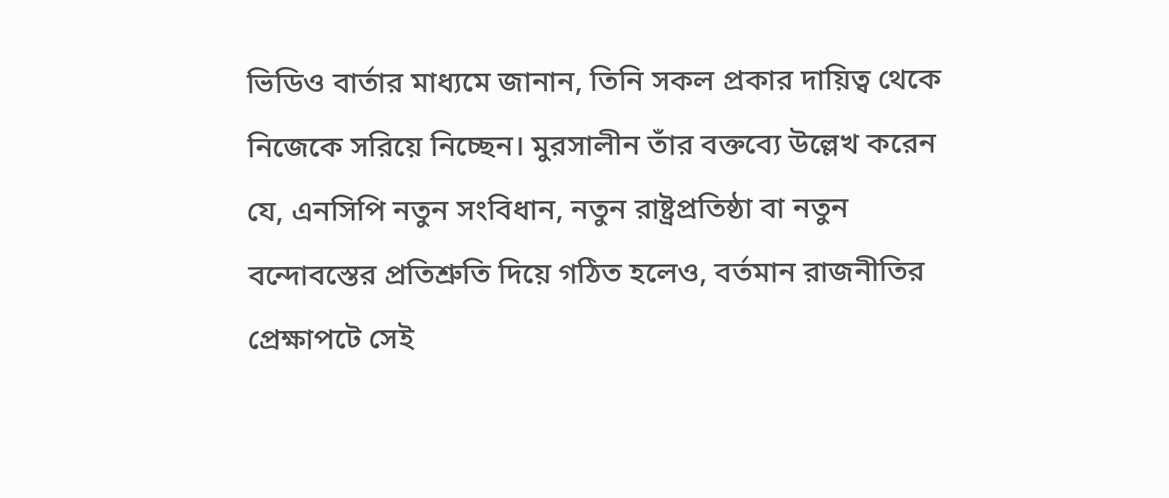ভিডিও বার্তার মাধ্যমে জানান, তিনি সকল প্রকার দায়িত্ব থেকে নিজেকে সরিয়ে নিচ্ছেন। মুরসালীন তাঁর বক্তব্যে উল্লেখ করেন যে, এনসিপি নতুন সংবিধান, নতুন রাষ্ট্রপ্রতিষ্ঠা বা নতুন বন্দোবস্তের প্রতিশ্রুতি দিয়ে গঠিত হলেও, বর্তমান রাজনীতির প্রেক্ষাপটে সেই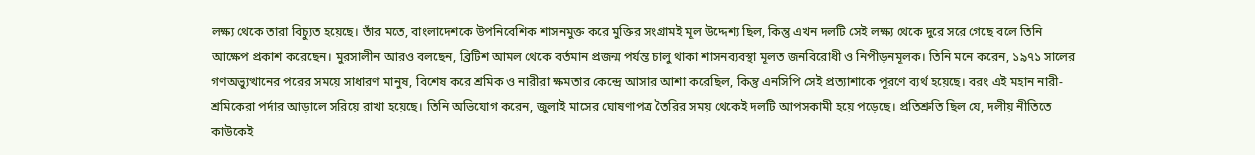লক্ষ্য থেকে তারা বিচ্যুত হয়েছে। তাঁর মতে, বাংলাদেশকে উপনিবেশিক শাসনমুক্ত করে মুক্তির সংগ্রামই মূল উদ্দেশ্য ছিল, কিন্তু এখন দলটি সেই লক্ষ্য থেকে দুরে সরে গেছে বলে তিনি আক্ষেপ প্রকাশ করেছেন। মুরসালীন আরও বলছেন, ব্রিটিশ আমল থেকে বর্তমান প্রজন্ম পর্যন্ত চালু থাকা শাসনব্যবস্থা মূলত জনবিরোধী ও নিপীড়নমূলক। তিনি মনে করেন, ১৯৭১ সালের গণঅভ্যুত্থানের পরের সময়ে সাধারণ মানুষ, বিশেষ করে শ্রমিক ও নারীরা ক্ষমতার কেন্দ্রে আসার আশা করেছিল, কিন্তু এনসিপি সেই প্রত্যাশাকে পূরণে ব্যর্থ হয়েছে। বরং এই মহান নারী-শ্রমিকেরা পর্দার আড়ালে সরিয়ে রাখা হয়েছে। তিনি অভিযোগ করেন, জুলাই মাসের ঘোষণাপত্র তৈরির সময় থেকেই দলটি আপসকামী হয়ে পড়েছে। প্রতিশ্রুতি ছিল যে, দলীয় নীতিতে কাউকেই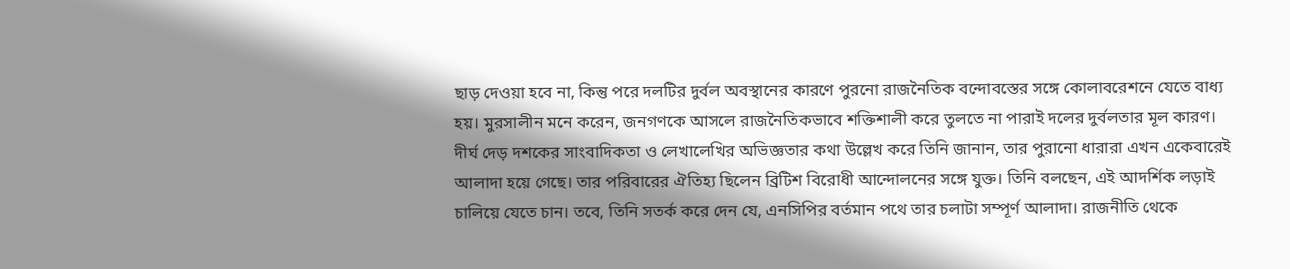ছাড় দেওয়া হবে না, কিন্তু পরে দলটির দুর্বল অবস্থানের কারণে পুরনো রাজনৈতিক বন্দোবস্তের সঙ্গে কোলাবরেশনে যেতে বাধ্য হয়। মুরসালীন মনে করেন, জনগণকে আসলে রাজনৈতিকভাবে শক্তিশালী করে তুলতে না পারাই দলের দুর্বলতার মূল কারণ। দীর্ঘ দেড় দশকের সাংবাদিকতা ও লেখালেখির অভিজ্ঞতার কথা উল্লেখ করে তিনি জানান, তার পুরানো ধারারা এখন একেবারেই আলাদা হয়ে গেছে। তার পরিবারের ঐতিহ্য ছিলেন ব্রিটিশ বিরোধী আন্দোলনের সঙ্গে যুক্ত। তিনি বলছেন, এই আদর্শিক লড়াই চালিয়ে যেতে চান। তবে, তিনি সতর্ক করে দেন যে, এনসিপির বর্তমান পথে তার চলাটা সম্পূর্ণ আলাদা। রাজনীতি থেকে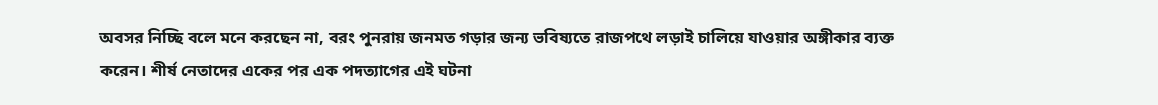অবসর নিচ্ছি বলে মনে করছেন না, বরং পুনরায় জনমত গড়ার জন্য ভবিষ্যতে রাজপথে লড়াই চালিয়ে যাওয়ার অঙ্গীকার ব্যক্ত করেন। শীর্ষ নেতাদের একের পর এক পদত্যাগের এই ঘটনা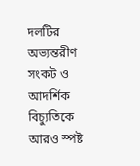দলটির অভ্যন্তরীণ সংকট ও আদর্শিক বিচ্যুতিকে আরও স্পষ্ট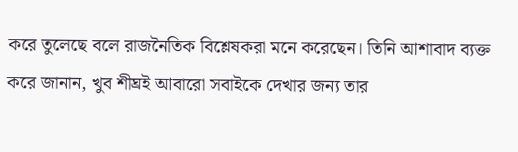করে তুলেছে বলে রাজনৈতিক বিশ্লেষকরা মনে করেছেন। তিনি আশাবাদ ব্যক্ত করে জানান, খুব শীঘ্রই আবারো সবাইকে দেখার জন্য তার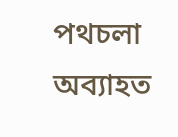পথচলা অব্যাহত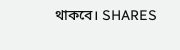থাকবে। SHARES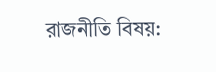রাজনীতি বিষয়: